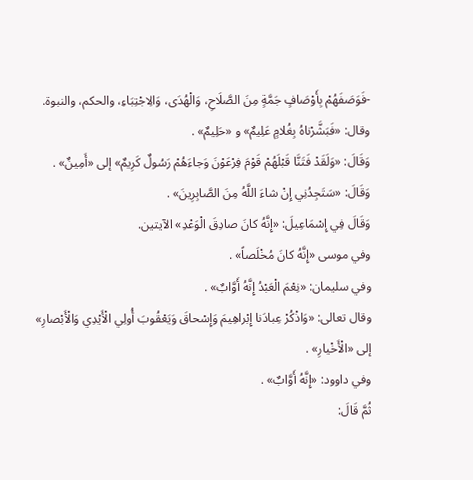-فَوَصَفَهُمْ بِأَوْصَافٍ جَمَّةٍ مِنَ الصَّلَاحِ، وَالْهُدَى، وَالِاجْتِبَاءِ، والحكم، والنبوة.
وقال: «فَبَشَّرْناهُ بِغُلامٍ عَلِيمٌ» و «حَلِيمٌ» .
وَقَالَ: «وَلَقَدْ فَتَنَّا قَبْلَهُمْ قَوْمَ فِرْعَوْنَ وَجاءَهُمْ رَسُولٌ كَرِيمٌ» إلى «أَمِينٌ» .
وَقَالَ: «سَتَجِدُنِي إِنْ شاءَ اللَّهُ مِنَ الصَّابِرِينَ» .
وَقَالَ فِي إِسْمَاعِيلَ: «إِنَّهُ كانَ صادِقَ الْوَعْدِ» الآيتين.
وفي موسى «إِنَّهُ كانَ مُخْلَصاً» .
وفي سليمان: «نِعْمَ الْعَبْدُ إِنَّهُ أَوَّابٌ» .
وقال تعالى: «وَاذْكُرْ عِبادَنا إِبْراهِيمَ وَإِسْحاقَ وَيَعْقُوبَ أُولِي الْأَيْدِي وَالْأَبْصارِ» إلى «الْأَخْيارِ» .
وفي داوود: «إِنَّهُ أَوَّابٌ» .
ثُمَّ قَالَ: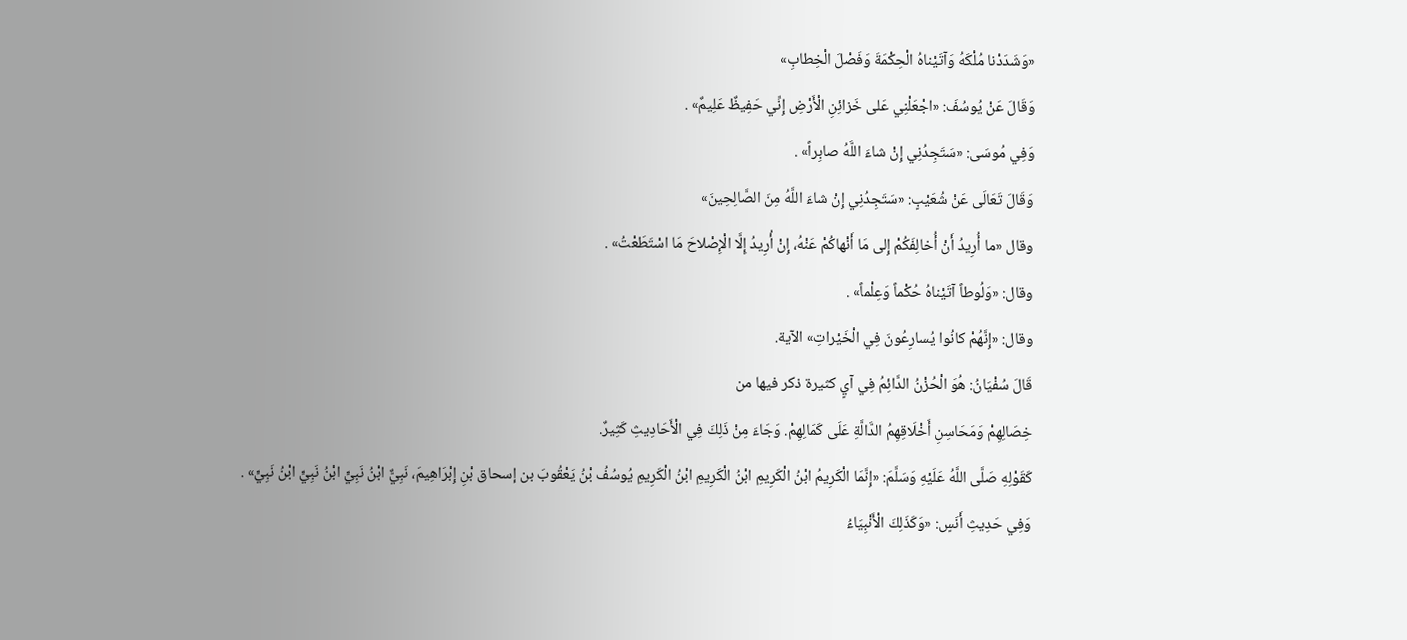«وَشَدَدْنا مُلْكَهُ وَآتَيْناهُ الْحِكْمَةَ وَفَصْلَ الْخِطابِ»
وَقَالَ عَنْ يُوسُفَ: «اجْعَلْنِي عَلى خَزائِنِ الْأَرْضِ إِنِّي حَفِيظٌ عَلِيمٌ» .
وَفِي مُوسَى: «سَتَجِدُنِي إِنْ شاءَ اللَّهُ صابِراً» .
وَقَالَ تَعَالَى عَنْ شُعَيْبٍ: «سَتَجِدُنِي إِنْ شاءَ اللَّهُ مِنَ الصَّالِحِينَ»
وقال «ما أُرِيدُ أَنْ أُخالِفَكُمْ إِلى مَا أَنْهاكُمْ عَنْهُ، إِنْ أُرِيدُ إِلَّا الْإِصْلاحَ مَا اسْتَطَعْتُ» .
وقال: «وَلُوطاً آتَيْناهُ حُكْماً وَعِلْماً» .
وقال: «إِنَّهُمْ كانُوا يُسارِعُونَ فِي الْخَيْراتِ» الآية.
قَالَ سُفْيَانُ: هُوَ الْحُزْنُ الدَّائِمُ فِي آيٍ كثيرة ذكر فيها من
خِصَالِهِمْ وَمَحَاسِنِ أَخْلَاقِهِمُ الدَّالَّةِ عَلَى كَمَالِهِمْ. وَجَاءَ مِنْ ذَلِكَ فِي الْأَحَادِيثِ كَثِيرٌ.
كَقَوْلِهِ صَلَّى اللَّهُ عَلَيْهِ وَسَلَّمَ: «إِنَّمَا الْكَرِيمُ ابْنُ الْكَرِيمِ ابْنُ الْكَرِيمِ ابْنُ الْكَرِيمِ يُوسُفُ بْنُ يَعْقُوبَ بن إسحاق بْنِ إِبْرَاهِيمَ، نَبِيٌّ ابْنُ نَبِيٍّ ابْنُ نَبِيٍّ ابْنُ نَبِيٍّ» .
وَفِي حَدِيثِ أَنَسٍ: «وَكَذَلِكَ الْأَنْبِيَاءُ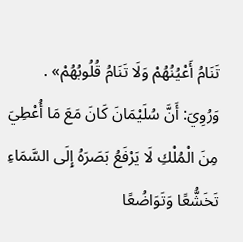تَنَامُ أَعْيُنُهُمْ وَلَا تَنَامُ قُلُوبُهُمْ» .
وَرُوِيَ: أَنَّ سُلَيْمَانَ كَانَ مَعَ مَا أُعْطِيَ مِنَ الْمُلْكِ لَا يَرْفَعُ بَصَرَهُ إِلَى السَّمَاءِ تَخَشُّعًا وَتَوَاضُعًا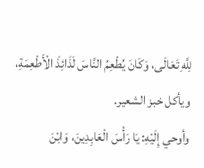لِلَّهِ تَعَالَى، وَكَانَ يُطْعِمُ النَّاسَ لَذَائِذَ الْأَطْعِمَةِ، ويأكل خبز الشعير.
وأوحي إِلَيْهِ: يَا رَأْسَ الْعَابِدِينَ، وَابْنَ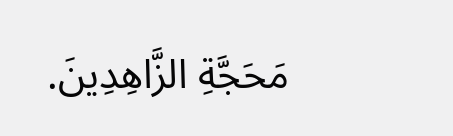مَحَجَّةِ الزَّاهِدِينَ.